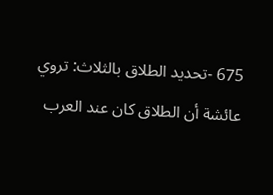675 -تحديد الطلاق بالثلاث: تروي عائشة أن الطلاق كان عند العرب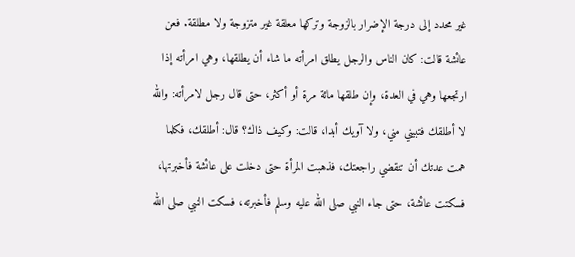غير محدد إلى درجة الإضرار بالزوجة وتركها معلقة غير متزوجة ولا مطلقة. فعن عائشة قالت: كان الناس والرجل يطلق امرأته ما شاء أن يطلقها، وهي امرأته إذا ارتجعها وهي في العدة، وإن طلقها مائة مرة أو أكثر، حتى قال رجل لامرأته: والله لا أطلقك فتبيني مني، ولا آويك أبدا، قالت: وكيف ذاك؟ قال: أطلقك، فكلما همت عدتك أن تنقضي راجعتك، فذهبت المرأة حتى دخلت على عائشة فأخبرتها، فسكتت عائشة، حتى جاء النبي صلى الله عليه وسلم فأخبرته، فسكت النبي صلى الله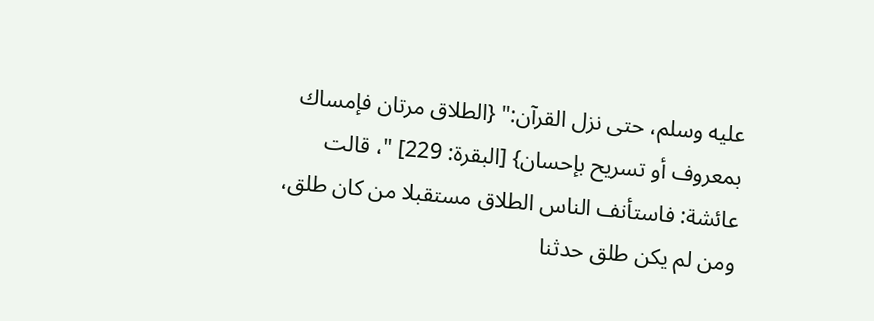عليه وسلم، حتى نزل القرآن:" {الطلاق مرتان فإمساك بمعروف أو تسريح بإحسان} [البقرة: 229] "، قالت عائشة: فاستأنف الناس الطلاق مستقبلا من كان طلق، ومن لم يكن طلق حدثنا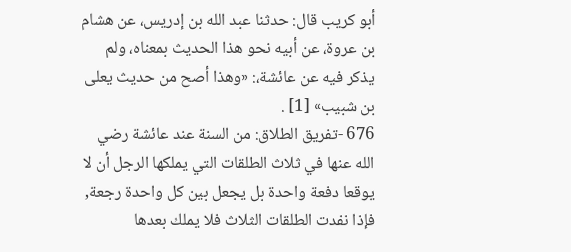أبو كريب قال: حدثنا عبد الله بن إدريس، عن هشام بن عروة، عن أبيه نحو هذا الحديث بمعناه، ولم يذكر فيه عن عائشة،: «وهذا أصح من حديث يعلى بن شبيب» [1] .
676 -تفريق الطلاق: من السنة عند عائشة رضي الله عنها في ثلاث الطلقات التي يملكها الرجل أن لا يوقعا دفعة واحدة بل يجعل بين كل واحدة رجعة, فإذا نفدت الطلقات الثلاث فلا يملك بعدها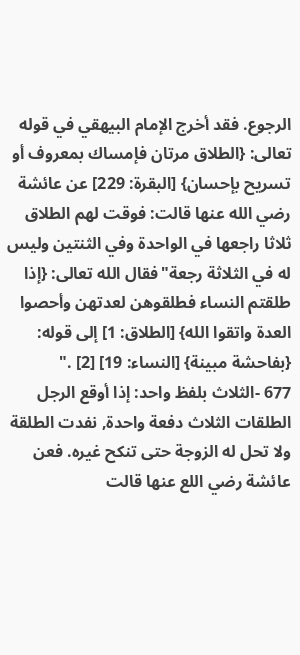الرجوع. فقد أخرج الإمام البيهقي في قوله تعالى: {الطلاق مرتان فإمساك بمعروف أو تسريح بإحسان} [البقرة: 229] عن عائشة رضي الله عنها قالت: فوقت لهم الطلاق ثلاثا راجعها في الواحدة وفي الثنتين وليس له في الثلاثة رجعة"فقال الله تعالى: {إذا طلقتم النساء فطلقوهن لعدتهن وأحصوا العدة واتقوا الله} [الطلاق: 1] إلى قوله: {بفاحشة مبينة} [النساء: 19] [2] ."
677 -الثلاث بلفظ واحد: إذا أوقع الرجل الطلقات الثلاث دفعة واحدة, نفدت الطلقة ولا تحل له الزوجة حتى تنكح غيره. فعن عائشة رضي اللع عنها قالت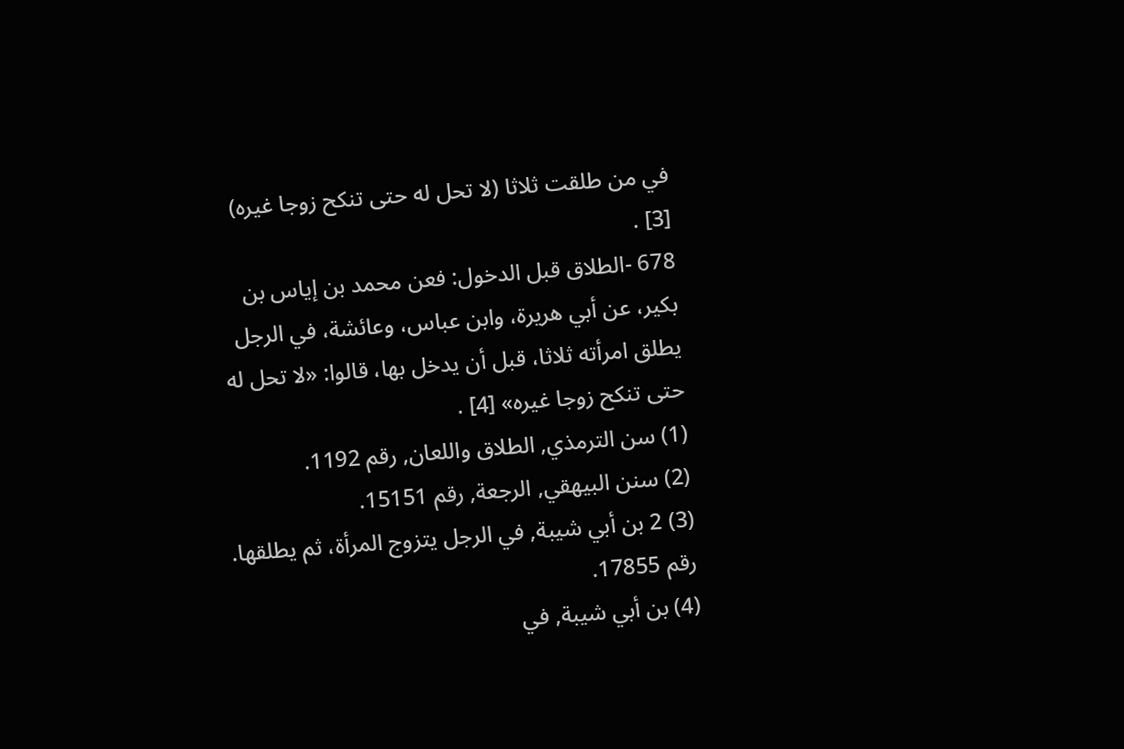في من طلقت ثلاثا (لا تحل له حتى تنكح زوجا غيره) [3] .
678 -الطلاق قبل الدخول: فعن محمد بن إياس بن بكير، عن أبي هريرة، وابن عباس، وعائشة، في الرجل يطلق امرأته ثلاثا، قبل أن يدخل بها، قالوا: «لا تحل له حتى تنكح زوجا غيره» [4] .
(1) سن الترمذي, الطلاق واللعان, رقم 1192.
(2) سنن البيهقي, الرجعة, رقم 15151.
(3) 2 بن أبي شيبة, في الرجل يتزوج المرأة، ثم يطلقها. رقم 17855.
(4) بن أبي شيبة, في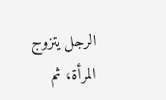الرجل يتزوج المرأة، ثم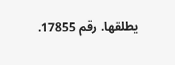يطلقها. رقم 17855.